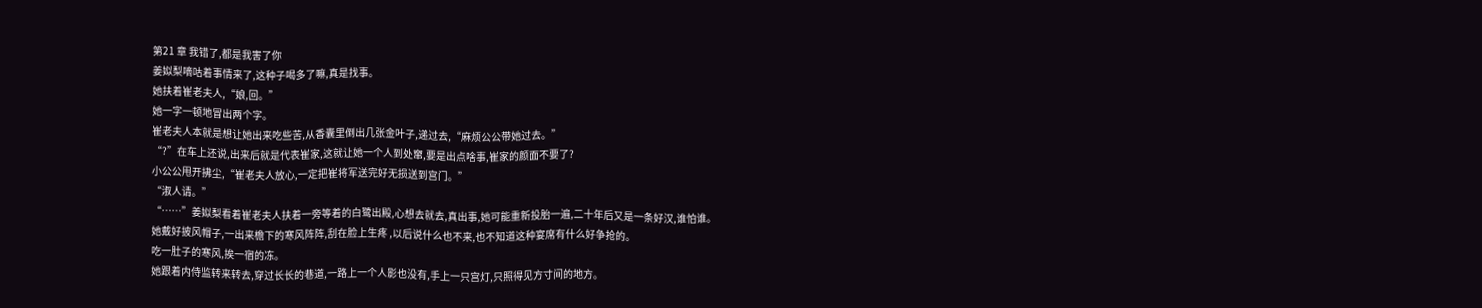第21 章 我错了,都是我害了你
姜姒梨嘀咕着事情来了,这种子喝多了嘛,真是找事。
她扶着崔老夫人,“娘,回。”
她一字一顿地冒出两个字。
崔老夫人本就是想让她出来吃些苦,从香囊里倒出几张金叶子,递过去,“麻烦公公带她过去。”
“?”在车上还说,出来后就是代表崔家,这就让她一个人到处窜,要是出点啥事,崔家的颜面不要了?
小公公甩开拂尘,“崔老夫人放心,一定把崔将军送完好无损送到宫门。”
“淑人请。”
“……”姜姒梨看着崔老夫人扶着一旁等着的白鹭出殿,心想去就去,真出事,她可能重新投胎一遍,二十年后又是一条好汉,谁怕谁。
她戴好披风帽子,一出来檐下的寒风阵阵,刮在脸上生疼 ,以后说什么也不来,也不知道这种宴席有什么好争抢的。
吃一肚子的寒风,挨一宿的冻。
她跟着内侍监转来转去,穿过长长的巷道,一路上一个人影也没有,手上一只宫灯,只照得见方寸间的地方。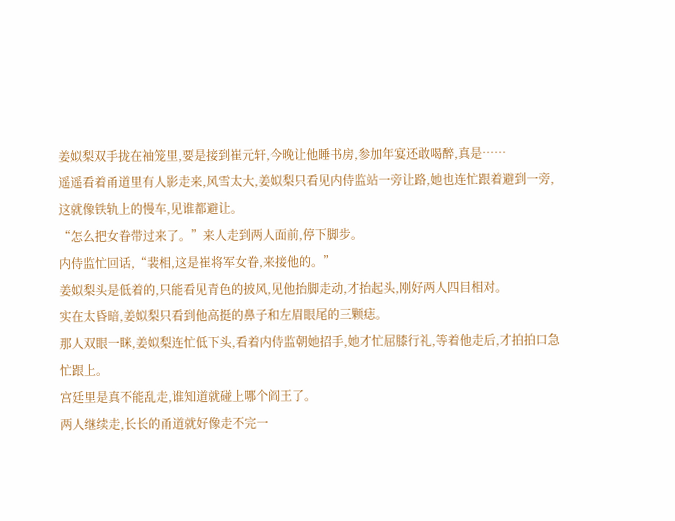姜姒梨双手拢在袖笼里,要是接到崔元轩,今晚让他睡书房,参加年宴还敢喝醉,真是……
遥遥看着甬道里有人影走来,风雪太大,姜姒梨只看见内侍监站一旁让路,她也连忙跟着避到一旁,这就像铁轨上的慢车,见谁都避让。
“怎么把女眷带过来了。”来人走到两人面前,停下脚步。
内侍监忙回话,“裴相,这是崔将军女眷,来接他的。”
姜姒梨头是低着的,只能看见青色的披风,见他抬脚走动,才抬起头,刚好两人四目相对。
实在太昏暗,姜姒梨只看到他高挺的鼻子和左眉眼尾的三颗痣。
那人双眼一眯,姜姒梨连忙低下头,看着内侍监朝她招手,她才忙屈膝行礼,等着他走后,才拍拍口急忙跟上。
宫廷里是真不能乱走,谁知道就碰上哪个阎王了。
两人继续走,长长的甬道就好像走不完一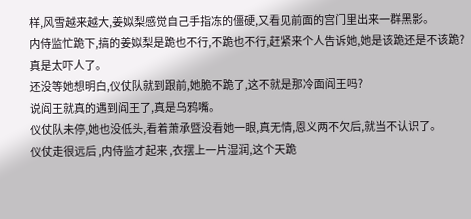样,风雪越来越大,姜姒梨感觉自己手指冻的僵硬,又看见前面的宫门里出来一群黑影。
内侍监忙跪下,搞的姜姒梨是跪也不行,不跪也不行,赶紧来个人告诉她,她是该跪还是不该跪?
真是太吓人了。
还没等她想明白,仪仗队就到跟前,她脆不跪了,这不就是那冷面阎王吗?
说阎王就真的遇到阎王了,真是乌鸦嘴。
仪仗队未停,她也没低头,看着萧承暨没看她一眼,真无情,恩义两不欠后,就当不认识了。
仪仗走很远后 ,内侍监才起来 ,衣摆上一片湿润,这个天跪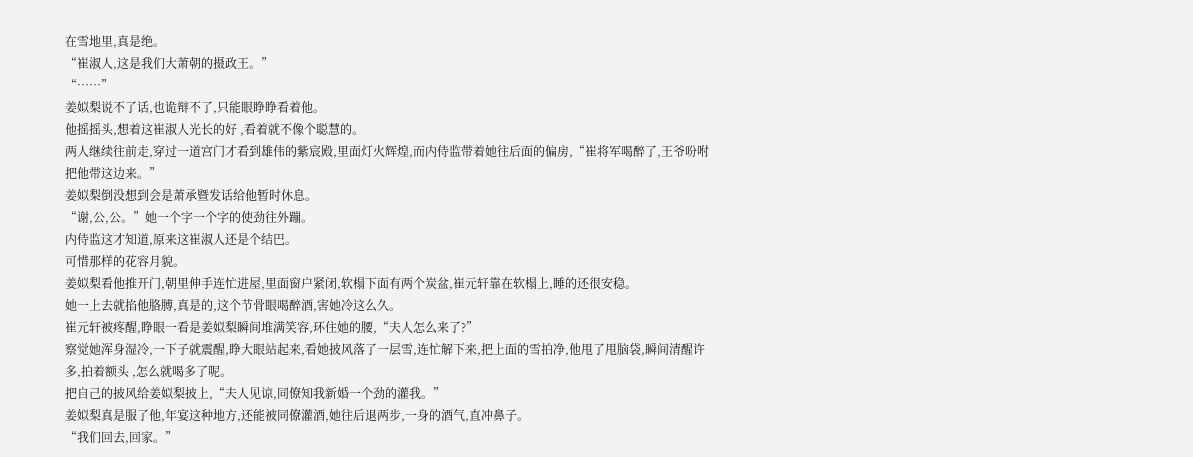在雪地里,真是绝。
“崔淑人,这是我们大萧朝的摄政王。”
“……”
姜姒梨说不了话,也诡辩不了,只能眼睁睁看着他。
他摇摇头,想着这崔淑人光长的好 ,看着就不像个聪慧的。
两人继续往前走,穿过一道宫门才看到雄伟的紫宸殿,里面灯火辉煌,而内侍监带着她往后面的偏房,“崔将军喝醉了,王爷吩咐把他带这边来。”
姜姒梨倒没想到会是萧承暨发话给他暂时休息。
“谢,公,公。”她一个字一个字的使劲往外蹦。
内侍监这才知道,原来这崔淑人还是个结巴。
可惜那样的花容月貌。
姜姒梨看他推开门,朝里伸手连忙进屋,里面窗户紧闭,软榻下面有两个炭盆,崔元轩靠在软榻上,睡的还很安稳。
她一上去就掐他胳膊,真是的,这个节骨眼喝醉酒,害她冷这么久。
崔元轩被疼醒,睁眼一看是姜姒梨瞬间堆满笑容,环住她的腰,“夫人怎么来了?”
察觉她浑身湿冷,一下子就震醒,睁大眼站起来,看她披风落了一层雪,连忙解下来,把上面的雪拍净,他甩了甩脑袋,瞬间清醒许多,拍着额头 ,怎么就喝多了呢。
把自己的披风给姜姒梨披上,“夫人见谅,同僚知我新婚一个劲的灌我。”
姜姒梨真是服了他,年宴这种地方,还能被同僚灌酒,她往后退两步,一身的酒气,直冲鼻子。
“我们回去,回家。”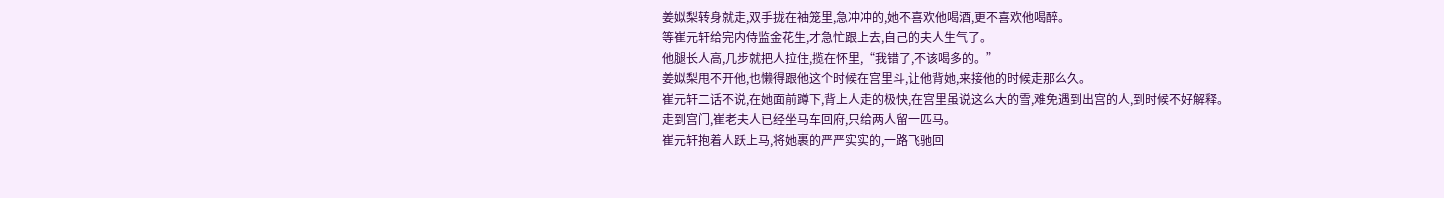姜姒梨转身就走,双手拢在袖笼里,急冲冲的,她不喜欢他喝酒,更不喜欢他喝醉。
等崔元轩给完内侍监金花生,才急忙跟上去,自己的夫人生气了。
他腿长人高,几步就把人拉住,揽在怀里,“我错了,不该喝多的。”
姜姒梨甩不开他,也懒得跟他这个时候在宫里斗,让他背她,来接他的时候走那么久。
崔元轩二话不说,在她面前蹲下,背上人走的极快,在宫里虽说这么大的雪,难免遇到出宫的人,到时候不好解释。
走到宫门,崔老夫人已经坐马车回府,只给两人留一匹马。
崔元轩抱着人跃上马,将她裹的严严实实的,一路飞驰回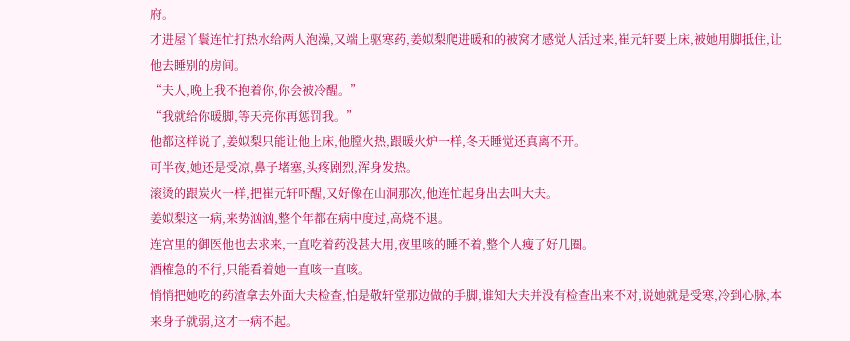府。
才进屋丫鬟连忙打热水给两人泡澡,又端上驱寒药,姜姒梨爬进暖和的被窝才感觉人活过来,崔元轩要上床,被她用脚抵住,让他去睡别的房间。
“夫人,晚上我不抱着你,你会被冷醒。”
“我就给你暖脚,等天亮你再惩罚我。”
他都这样说了,姜姒梨只能让他上床,他膛火热,跟暖火炉一样,冬天睡觉还真离不开。
可半夜,她还是受凉,鼻子堵塞,头疼剧烈,浑身发热。
滚烫的跟炭火一样,把崔元轩吓醒,又好像在山洞那次,他连忙起身出去叫大夫。
姜姒梨这一病,来势汹汹,整个年都在病中度过,高烧不退。
连宫里的御医他也去求来,一直吃着药没甚大用,夜里咳的睡不着,整个人瘦了好几圈。
酒榷急的不行,只能看着她一直咳一直咳。
悄悄把她吃的药渣拿去外面大夫检查,怕是敬轩堂那边做的手脚,谁知大夫并没有检查出来不对,说她就是受寒,冷到心脉,本来身子就弱,这才一病不起。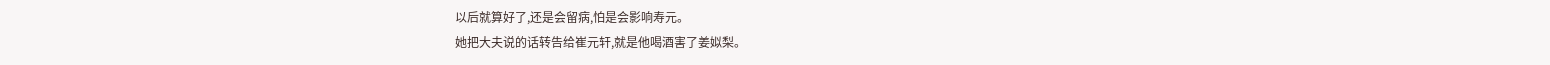以后就算好了,还是会留病,怕是会影响寿元。
她把大夫说的话转告给崔元轩,就是他喝酒害了姜姒梨。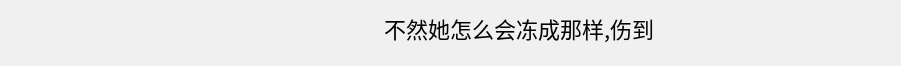不然她怎么会冻成那样,伤到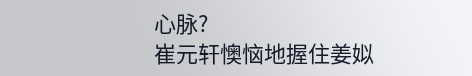心脉?
崔元轩懊恼地握住姜姒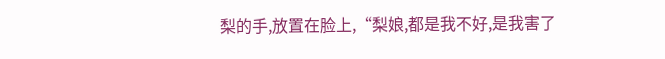梨的手,放置在脸上,“梨娘,都是我不好,是我害了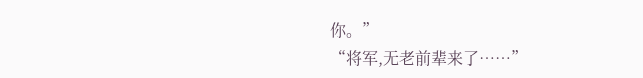你。”
“将军,无老前辈来了……”